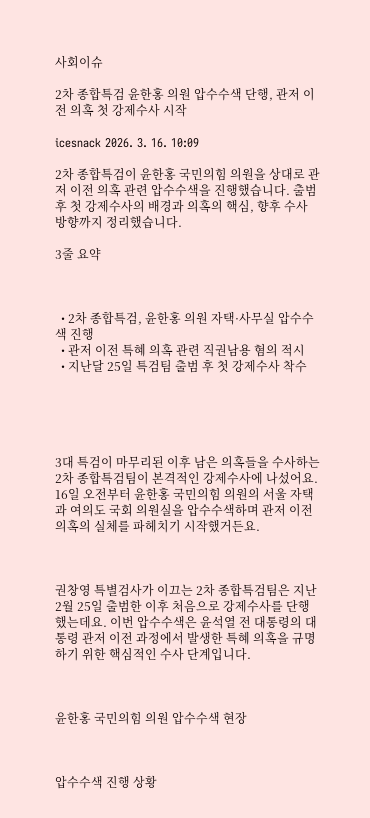사회이슈

2차 종합특검 윤한홍 의원 압수수색 단행, 관저 이전 의혹 첫 강제수사 시작

icesnack 2026. 3. 16. 10:09

2차 종합특검이 윤한홍 국민의힘 의원을 상대로 관저 이전 의혹 관련 압수수색을 진행했습니다. 출범 후 첫 강제수사의 배경과 의혹의 핵심, 향후 수사 방향까지 정리했습니다.

3줄 요약



  • 2차 종합특검, 윤한홍 의원 자택·사무실 압수수색 진행
  • 관저 이전 특혜 의혹 관련 직권남용 혐의 적시
  • 지난달 25일 특검팀 출범 후 첫 강제수사 착수





3대 특검이 마무리된 이후 남은 의혹들을 수사하는 2차 종합특검팀이 본격적인 강제수사에 나섰어요. 16일 오전부터 윤한홍 국민의힘 의원의 서울 자택과 여의도 국회 의원실을 압수수색하며 관저 이전 의혹의 실체를 파헤치기 시작했거든요.



권창영 특별검사가 이끄는 2차 종합특검팀은 지난 2월 25일 출범한 이후 처음으로 강제수사를 단행했는데요. 이번 압수수색은 윤석열 전 대통령의 대통령 관저 이전 과정에서 발생한 특혜 의혹을 규명하기 위한 핵심적인 수사 단계입니다.



윤한홍 국민의힘 의원 압수수색 현장



압수수색 진행 상황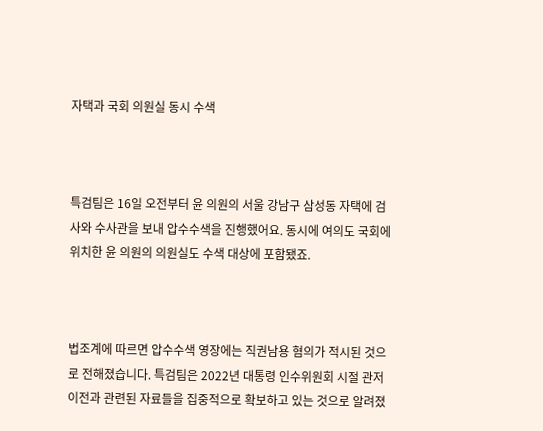자택과 국회 의원실 동시 수색



특검팀은 16일 오전부터 윤 의원의 서울 강남구 삼성동 자택에 검사와 수사관을 보내 압수수색을 진행했어요. 동시에 여의도 국회에 위치한 윤 의원의 의원실도 수색 대상에 포함됐죠.



법조계에 따르면 압수수색 영장에는 직권남용 혐의가 적시된 것으로 전해졌습니다. 특검팀은 2022년 대통령 인수위원회 시절 관저 이전과 관련된 자료들을 집중적으로 확보하고 있는 것으로 알려졌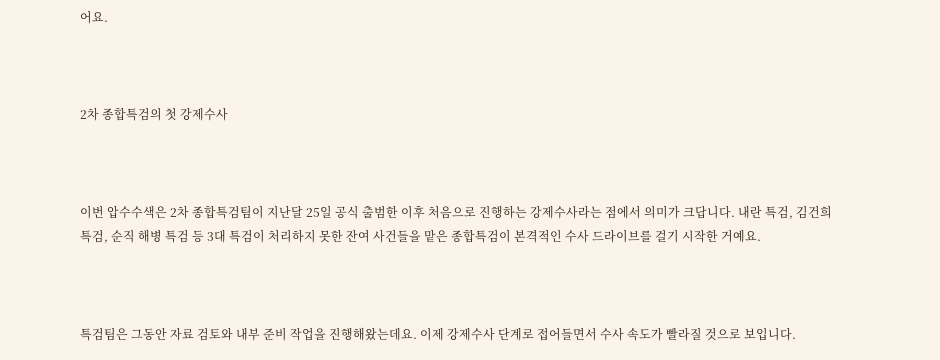어요.



2차 종합특검의 첫 강제수사



이번 압수수색은 2차 종합특검팀이 지난달 25일 공식 출범한 이후 처음으로 진행하는 강제수사라는 점에서 의미가 크답니다. 내란 특검, 김건희 특검, 순직 해병 특검 등 3대 특검이 처리하지 못한 잔여 사건들을 맡은 종합특검이 본격적인 수사 드라이브를 걸기 시작한 거예요.



특검팀은 그동안 자료 검토와 내부 준비 작업을 진행해왔는데요. 이제 강제수사 단계로 접어들면서 수사 속도가 빨라질 것으로 보입니다.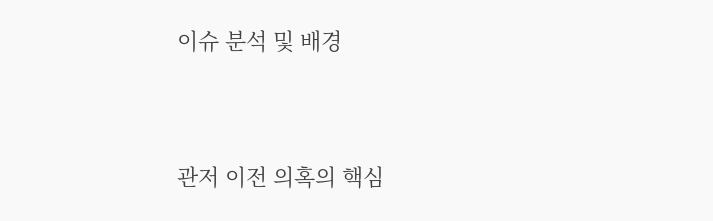이슈 분석 및 배경



관저 이전 의혹의 핵심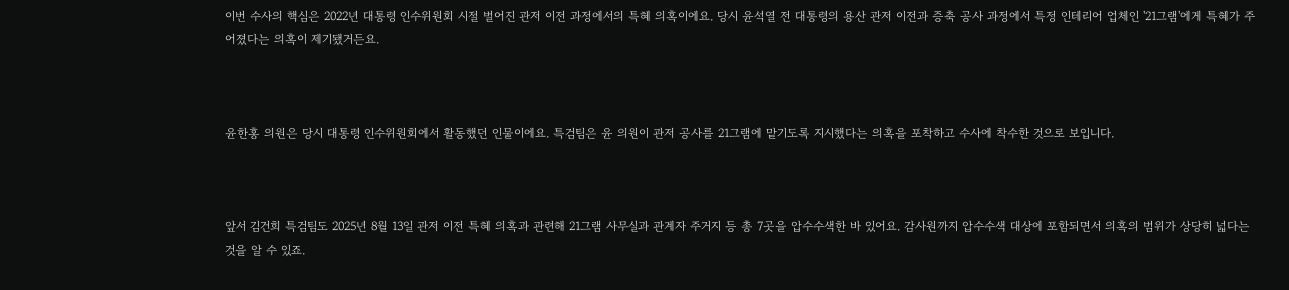이번 수사의 핵심은 2022년 대통령 인수위원회 시절 벌어진 관저 이전 과정에서의 특혜 의혹이에요. 당시 윤석열 전 대통령의 용산 관저 이전과 증축 공사 과정에서 특정 인테리어 업체인 '21그램'에게 특혜가 주어졌다는 의혹이 제기됐거든요.



윤한홍 의원은 당시 대통령 인수위원회에서 활동했던 인물이에요. 특검팀은 윤 의원이 관저 공사를 21그램에 맡기도록 지시했다는 의혹을 포착하고 수사에 착수한 것으로 보입니다.



앞서 김건희 특검팀도 2025년 8월 13일 관저 이전 특혜 의혹과 관련해 21그램 사무실과 관계자 주거지 등 총 7곳을 압수수색한 바 있어요. 감사원까지 압수수색 대상에 포함되면서 의혹의 범위가 상당히 넓다는 것을 알 수 있죠.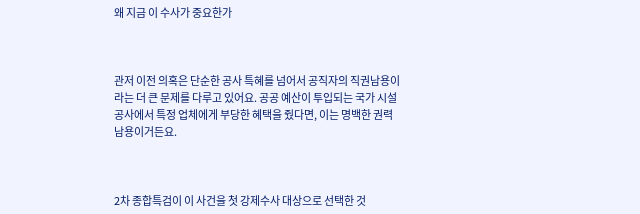왜 지금 이 수사가 중요한가



관저 이전 의혹은 단순한 공사 특혜를 넘어서 공직자의 직권남용이라는 더 큰 문제를 다루고 있어요. 공공 예산이 투입되는 국가 시설 공사에서 특정 업체에게 부당한 혜택을 줬다면, 이는 명백한 권력 남용이거든요.



2차 종합특검이 이 사건을 첫 강제수사 대상으로 선택한 것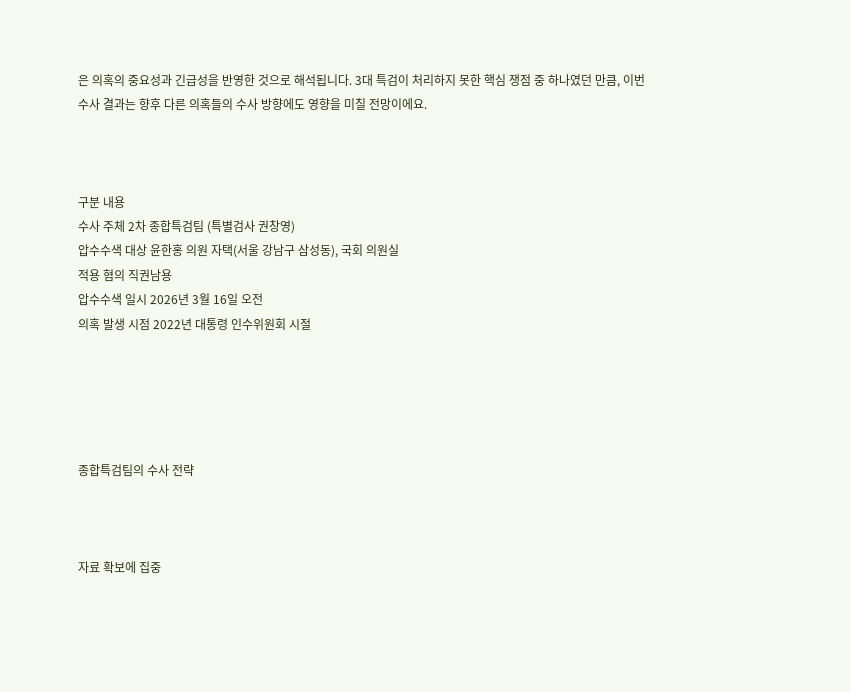은 의혹의 중요성과 긴급성을 반영한 것으로 해석됩니다. 3대 특검이 처리하지 못한 핵심 쟁점 중 하나였던 만큼, 이번 수사 결과는 향후 다른 의혹들의 수사 방향에도 영향을 미칠 전망이에요.



구분 내용
수사 주체 2차 종합특검팀 (특별검사 권창영)
압수수색 대상 윤한홍 의원 자택(서울 강남구 삼성동), 국회 의원실
적용 혐의 직권남용
압수수색 일시 2026년 3월 16일 오전
의혹 발생 시점 2022년 대통령 인수위원회 시절





종합특검팀의 수사 전략



자료 확보에 집중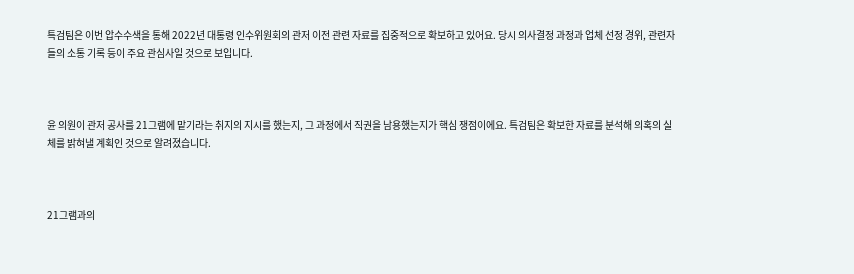특검팀은 이번 압수수색을 통해 2022년 대통령 인수위원회의 관저 이전 관련 자료를 집중적으로 확보하고 있어요. 당시 의사결정 과정과 업체 선정 경위, 관련자들의 소통 기록 등이 주요 관심사일 것으로 보입니다.



윤 의원이 관저 공사를 21그램에 맡기라는 취지의 지시를 했는지, 그 과정에서 직권을 남용했는지가 핵심 쟁점이에요. 특검팀은 확보한 자료를 분석해 의혹의 실체를 밝혀낼 계획인 것으로 알려졌습니다.



21그램과의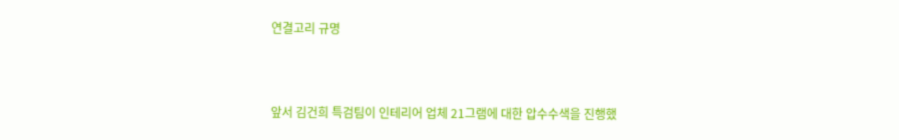연결고리 규명



앞서 김건희 특검팀이 인테리어 업체 21그램에 대한 압수수색을 진행했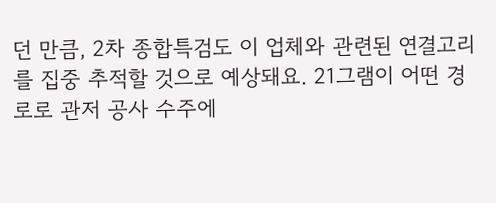던 만큼, 2차 종합특검도 이 업체와 관련된 연결고리를 집중 추적할 것으로 예상돼요. 21그램이 어떤 경로로 관저 공사 수주에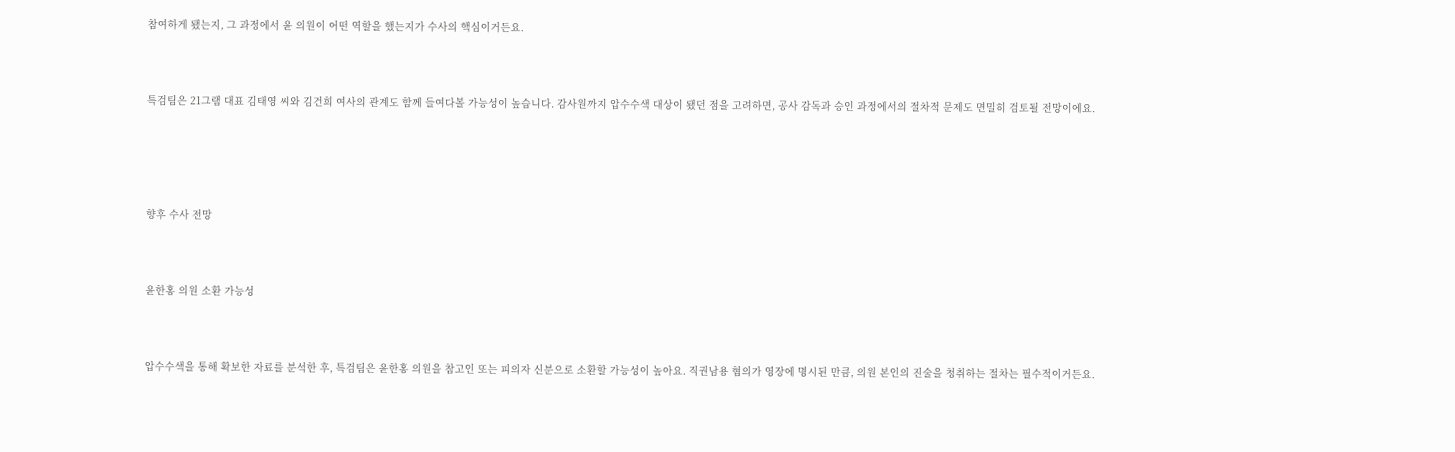참여하게 됐는지, 그 과정에서 윤 의원이 어떤 역할을 했는지가 수사의 핵심이거든요.



특검팀은 21그램 대표 김태영 씨와 김건희 여사의 관계도 함께 들여다볼 가능성이 높습니다. 감사원까지 압수수색 대상이 됐던 점을 고려하면, 공사 감독과 승인 과정에서의 절차적 문제도 면밀히 검토될 전망이에요.





향후 수사 전망



윤한홍 의원 소환 가능성



압수수색을 통해 확보한 자료를 분석한 후, 특검팀은 윤한홍 의원을 참고인 또는 피의자 신분으로 소환할 가능성이 높아요. 직권남용 혐의가 영장에 명시된 만큼, 의원 본인의 진술을 청취하는 절차는 필수적이거든요.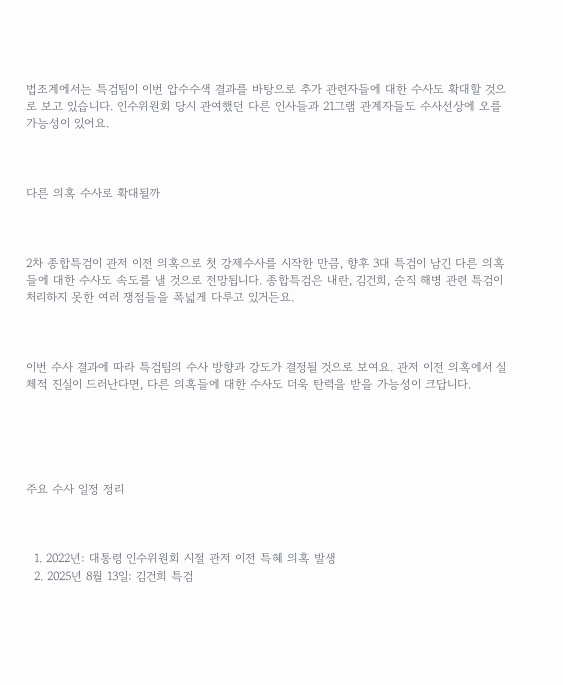법조계에서는 특검팀이 이번 압수수색 결과를 바탕으로 추가 관련자들에 대한 수사도 확대할 것으로 보고 있습니다. 인수위원회 당시 관여했던 다른 인사들과 21그램 관계자들도 수사선상에 오를 가능성이 있어요.



다른 의혹 수사로 확대될까



2차 종합특검이 관저 이전 의혹으로 첫 강제수사를 시작한 만큼, 향후 3대 특검이 남긴 다른 의혹들에 대한 수사도 속도를 낼 것으로 전망됩니다. 종합특검은 내란, 김건희, 순직 해병 관련 특검이 처리하지 못한 여러 쟁점들을 폭넓게 다루고 있거든요.



이번 수사 결과에 따라 특검팀의 수사 방향과 강도가 결정될 것으로 보여요. 관저 이전 의혹에서 실체적 진실이 드러난다면, 다른 의혹들에 대한 수사도 더욱 탄력을 받을 가능성이 크답니다.





주요 수사 일정 정리



  1. 2022년: 대통령 인수위원회 시절 관저 이전 특혜 의혹 발생
  2. 2025년 8월 13일: 김건희 특검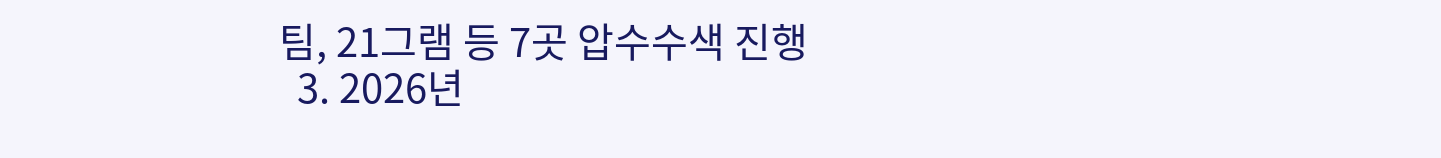팀, 21그램 등 7곳 압수수색 진행
  3. 2026년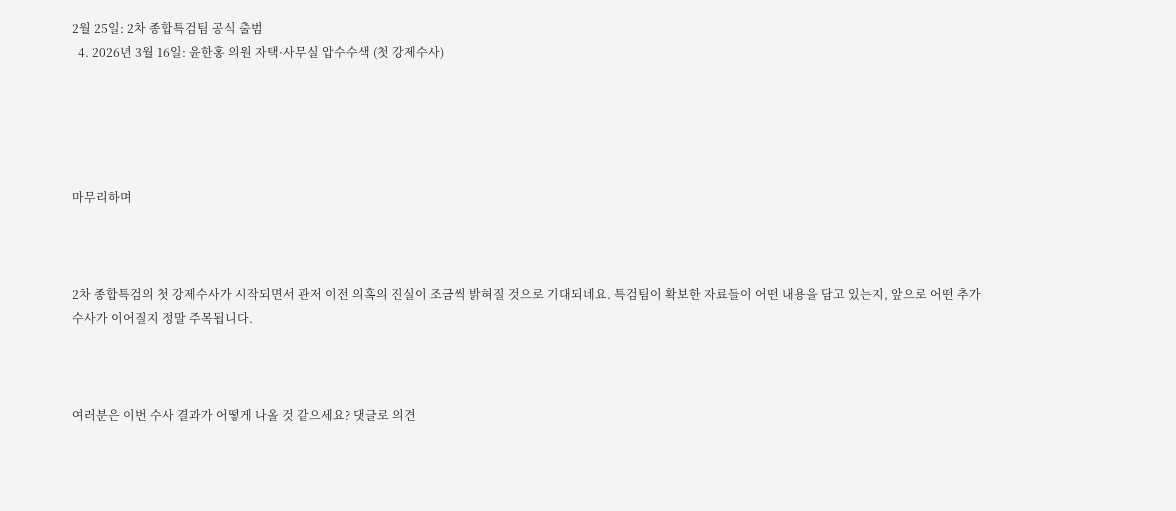2월 25일: 2차 종합특검팀 공식 출범
  4. 2026년 3월 16일: 윤한홍 의원 자택·사무실 압수수색 (첫 강제수사)





마무리하며



2차 종합특검의 첫 강제수사가 시작되면서 관저 이전 의혹의 진실이 조금씩 밝혀질 것으로 기대되네요. 특검팀이 확보한 자료들이 어떤 내용을 담고 있는지, 앞으로 어떤 추가 수사가 이어질지 정말 주목됩니다.



여러분은 이번 수사 결과가 어떻게 나올 것 같으세요? 댓글로 의견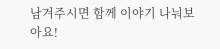남겨주시면 함께 이야기 나눠보아요!